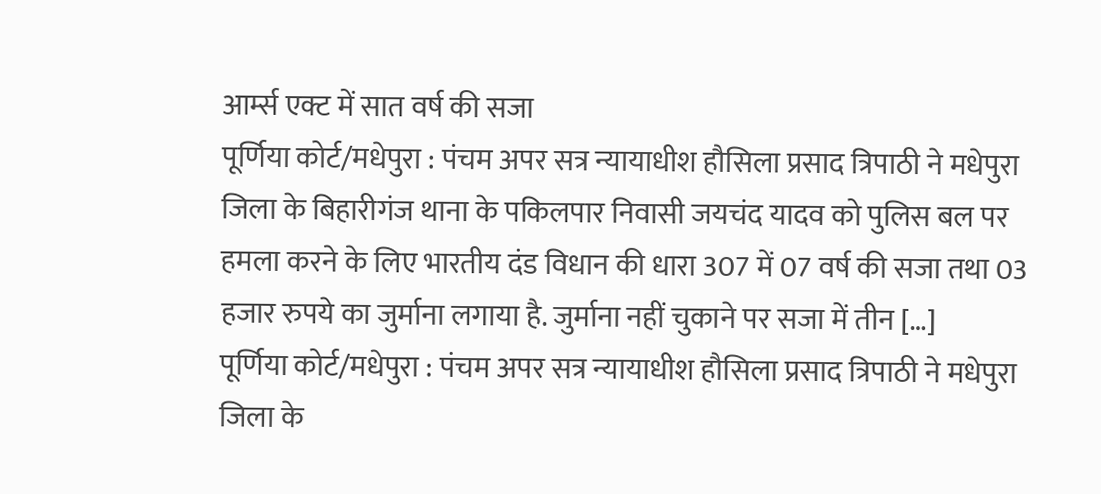आर्म्स एक्ट में सात वर्ष की सजा
पूर्णिया कोर्ट/मधेपुरा : पंचम अपर सत्र न्यायाधीश हौसिला प्रसाद त्रिपाठी ने मधेपुरा जिला के बिहारीगंज थाना के पकिलपार निवासी जयचंद यादव को पुलिस बल पर हमला करने के लिए भारतीय दंड विधान की धारा 307 में 07 वर्ष की सजा तथा 03 हजार रुपये का जुर्माना लगाया है. जुर्माना नहीं चुकाने पर सजा में तीन […]
पूर्णिया कोर्ट/मधेपुरा : पंचम अपर सत्र न्यायाधीश हौसिला प्रसाद त्रिपाठी ने मधेपुरा जिला के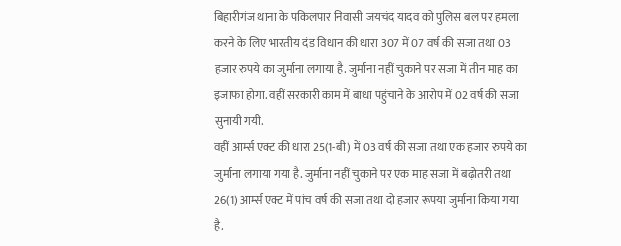बिहारीगंज थाना के पकिलपार निवासी जयचंद यादव को पुलिस बल पर हमला करने के लिए भारतीय दंड विधान की धारा 307 में 07 वर्ष की सजा तथा 03 हजार रुपये का जुर्माना लगाया है. जुर्माना नहीं चुकाने पर सजा में तीन माह का इजाफा होगा. वहीं सरकारी काम में बाधा पहुंचाने के आरोप में 02 वर्ष की सजा सुनायी गयी.
वहीं आर्म्स एक्ट की धारा 25(1-बी) में 03 वर्ष की सजा तथा एक हजार रुपये का जुर्माना लगाया गया है. जुर्माना नहीं चुकाने पर एक माह सजा में बढ़ोतरी तथा 26(1) आर्म्स एक्ट में पांच वर्ष की सजा तथा दो हजार रूपया जुर्माना किया गया है.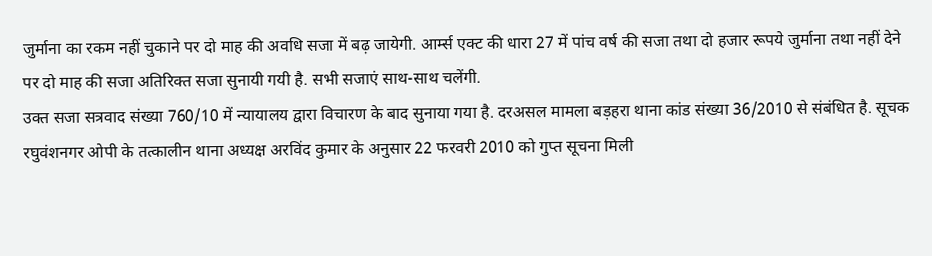जुर्माना का रकम नहीं चुकाने पर दो माह की अवधि सजा में बढ़ जायेगी. आर्म्स एक्ट की धारा 27 में पांच वर्ष की सजा तथा दो हजार रूपये जुर्माना तथा नहीं देने पर दो माह की सजा अतिरिक्त सजा सुनायी गयी है. सभी सजाएं साथ-साथ चलेंगी.
उक्त सजा सत्रवाद संख्या 760/10 में न्यायालय द्वारा विचारण के बाद सुनाया गया है. दरअसल मामला बड़हरा थाना कांड संख्या 36/2010 से संबंधित है. सूचक रघुवंशनगर ओपी के तत्कालीन थाना अध्यक्ष अरविंद कुमार के अनुसार 22 फरवरी 2010 को गुप्त सूचना मिली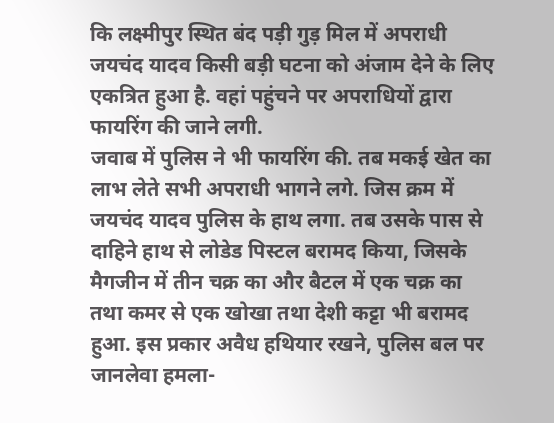कि लक्ष्मीपुर स्थित बंद पड़ी गुड़ मिल में अपराधी जयचंद यादव किसी बड़ी घटना को अंजाम देने के लिए एकत्रित हुआ है. वहां पहुंचने पर अपराधियों द्वारा फायरिंग की जाने लगी.
जवाब में पुलिस ने भी फायरिंग की. तब मकई खेत का लाभ लेते सभी अपराधी भागने लगे. जिस क्रम में जयचंद यादव पुलिस के हाथ लगा. तब उसके पास से दाहिने हाथ से लोडेड पिस्टल बरामद किया, जिसके मैगजीन में तीन चक्र का और बैटल में एक चक्र का तथा कमर से एक खोखा तथा देशी कट्टा भी बरामद हुआ. इस प्रकार अवैध हथियार रखने, पुलिस बल पर जानलेवा हमला-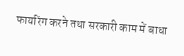फायरिंग करने तथा सरकारी काम में बाधा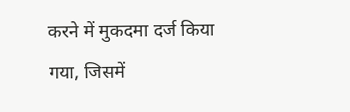करने में मुकदमा दर्ज किया गया, जिसमें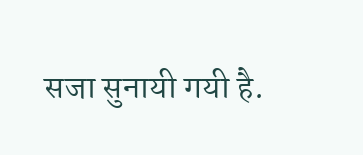सजा सुनायी गयी है.